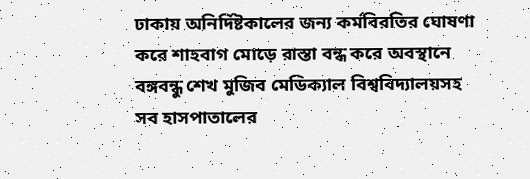ঢাকায় অনির্দিষ্টকালের জন্য কর্মবিরতির ঘোষণা করে শাহবাগ মোড়ে রাস্তা বন্ধ করে অবস্থানে বঙ্গবন্ধু শেখ মুজিব মেডিক্যাল বিশ্ববিদ্যালয়সহ সব হাসপাতালের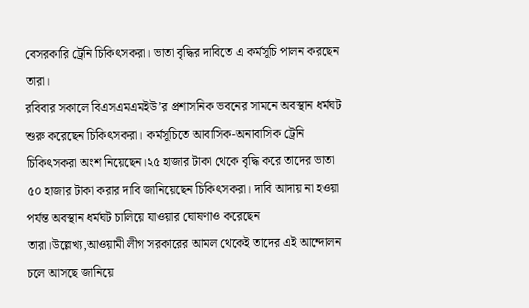বেসরকারি ট্রেনি চিকিৎসকরা। ভাতা বৃদ্ধির দাবিতে এ কর্মসূচি পালন করছেন তারা।
রবিবার সকালে বিএসএমএমইউ’র প্রশাসনিক ভবনের সামনে অবস্থান ধর্মঘট শুরু করেছেন চিকিৎসকরা। কর্মসূচিতে আবাসিক-অনাবাসিক ট্রেনি চিকিৎসকরা অংশ নিয়েছেন।২৫ হাজার টাকা থেকে বৃদ্ধি করে তাদের ভাতা ৫০ হাজার টাকা করার দাবি জানিয়েছেন চিকিৎসকরা। দাবি আদায় না হওয়া পর্যন্ত অবস্থান ধর্মঘট চালিয়ে যাওয়ার ঘোষণাও করেছেন তারা।উল্লেখ্য,আওয়ামী লীগ সরকারের আমল থেকেই তাদের এই আন্দোলন চলে আসছে জানিয়ে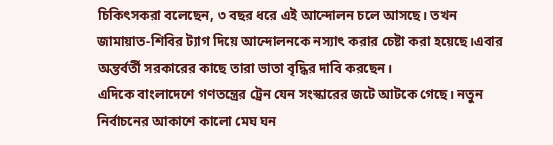চিকিৎসকরা বলেছেন, ৩ বছর ধরে এই আন্দোলন চলে আসছে। তখন জামায়াত-শিবির ট্যাগ দিয়ে আন্দোলনকে নস্যাৎ করার চেষ্টা করা হয়েছে।এবার অন্তর্বর্তী সরকারের কাছে তারা ভাতা বৃদ্ধির দাবি করছেন।
এদিকে বাংলাদেশে গণতন্ত্রের ট্রেন যেন সংস্কারের জটে আটকে গেছে। নতুন নির্বাচনের আকাশে কালো মেঘ ঘন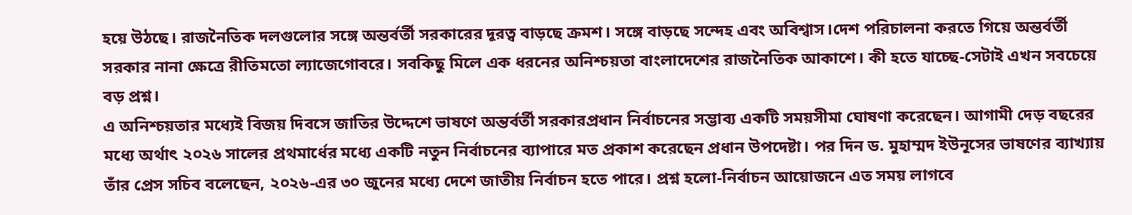হয়ে উঠছে। রাজনৈতিক দলগুলোর সঙ্গে অন্তর্বর্তী সরকারের দূরত্ব বাড়ছে ক্রমশ। সঙ্গে বাড়ছে সন্দেহ এবং অবিশ্বাস।দেশ পরিচালনা করতে গিয়ে অন্তর্বর্তী সরকার নানা ক্ষেত্রে রীতিমতো ল্যাজেগোবরে। সবকিছু মিলে এক ধরনের অনিশ্চয়তা বাংলাদেশের রাজনৈতিক আকাশে। কী হতে যাচ্ছে-সেটাই এখন সবচেয়ে বড় প্রশ্ন।
এ অনিশ্চয়তার মধ্যেই বিজয় দিবসে জাতির উদ্দেশে ভাষণে অন্তর্বর্তী সরকারপ্রধান নির্বাচনের সম্ভাব্য একটি সময়সীমা ঘোষণা করেছেন। আগামী দেড় বছরের মধ্যে অর্থাৎ ২০২৬ সালের প্রথমার্ধের মধ্যে একটি নতুন নির্বাচনের ব্যাপারে মত প্রকাশ করেছেন প্রধান উপদেষ্টা। পর দিন ড. মুহাম্মদ ইউনূসের ভাষণের ব্যাখ্যায় তাঁর প্রেস সচিব বলেছেন, ২০২৬-এর ৩০ জুনের মধ্যে দেশে জাতীয় নির্বাচন হতে পারে। প্রশ্ন হলো-নির্বাচন আয়োজনে এত সময় লাগবে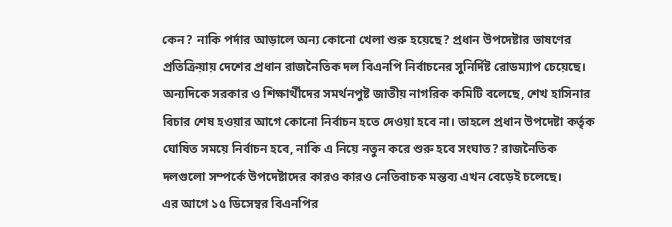কেন? নাকি পর্দার আড়ালে অন্য কোনো খেলা শুরু হয়েছে? প্রধান উপদেষ্টার ভাষণের প্রতিক্রিয়ায় দেশের প্রধান রাজনৈতিক দল বিএনপি নির্বাচনের সুনির্দিষ্ট রোডম্যাপ চেয়েছে।
অন্যদিকে সরকার ও শিক্ষার্থীদের সমর্থনপুষ্ট জাতীয় নাগরিক কমিটি বলেছে, শেখ হাসিনার বিচার শেষ হওয়ার আগে কোনো নির্বাচন হতে দেওয়া হবে না। তাহলে প্রধান উপদেষ্টা কর্তৃক ঘোষিত সময়ে নির্বাচন হবে, নাকি এ নিয়ে নতুন করে শুরু হবে সংঘাত? রাজনৈতিক দলগুলো সম্পর্কে উপদেষ্টাদের কারও কারও নেতিবাচক মন্তব্য এখন বেড়েই চলেছে।
এর আগে ১৫ ডিসেম্বর বিএনপির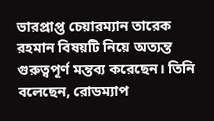ভারপ্রাপ্ত চেয়ারম্যান তারেক রহমান বিষয়টি নিয়ে অত্যন্ত গুরুত্বপূর্ণ মন্তব্য করেছেন। তিনি বলেছেন, রোডম্যাপ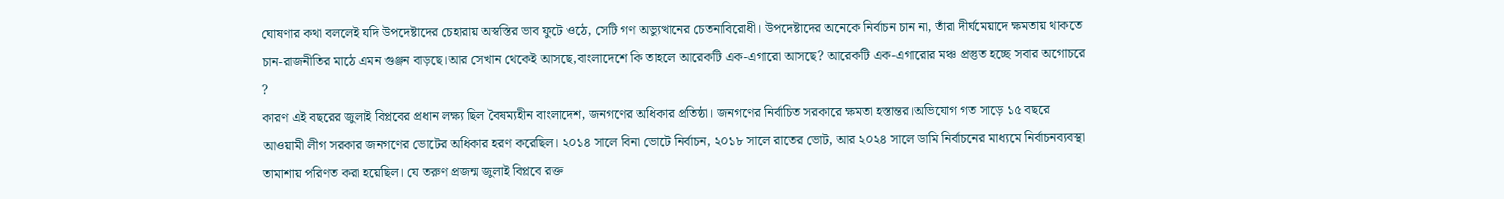ঘোষণার কথা বললেই যদি উপদেষ্টাদের চেহারায় অস্বস্তির ভাব ফুটে ওঠে, সেটি গণ অভ্যুত্থানের চেতনাবিরোধী। উপদেষ্টাদের অনেকে নির্বাচন চান না, তাঁরা দীর্ঘমেয়াদে ক্ষমতায় থাকতে চান-রাজনীতির মাঠে এমন গুঞ্জন বাড়ছে।আর সেখান থেকেই আসছে,বাংলাদেশে কি তাহলে আরেকটি এক-এগারো আসছে? আরেকটি এক-এগারোর মঞ্চ প্রস্তুত হচ্ছে সবার অগোচরে ?
কারণ এই বছরের জুলাই বিপ্লবের প্রধান লক্ষ্য ছিল বৈষম্যহীন বাংলাদেশ, জনগণের অধিকার প্রতিষ্ঠা। জনগণের নির্বাচিত সরকারে ক্ষমতা হস্তান্তর।অভিযোগ গত সাড়ে ১৫ বছরে আওয়ামী লীগ সরকার জনগণের ভোটের অধিকার হরণ করেছিল। ২০১৪ সালে বিনা ভোটে নির্বাচন, ২০১৮ সালে রাতের ভোট, আর ২০২৪ সালে ডামি নির্বাচনের মাধ্যমে নির্বাচনব্যবস্থা তামাশায় পরিণত করা হয়েছিল। যে তরুণ প্রজন্ম জুলাই বিপ্লবে রক্ত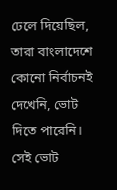ঢেলে দিয়েছিল, তারা বাংলাদেশে কোনো নির্বাচনই দেখেনি, ভোট দিতে পারেনি। সেই ভোট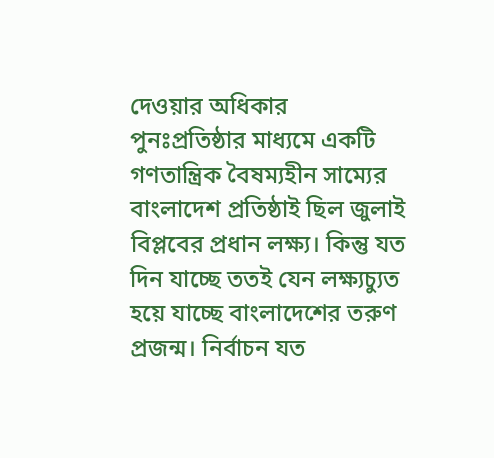দেওয়ার অধিকার পুনঃপ্রতিষ্ঠার মাধ্যমে একটি গণতান্ত্রিক বৈষম্যহীন সাম্যের বাংলাদেশ প্রতিষ্ঠাই ছিল জুলাই বিপ্লবের প্রধান লক্ষ্য। কিন্তু যত দিন যাচ্ছে ততই যেন লক্ষ্যচ্যুত হয়ে যাচ্ছে বাংলাদেশের তরুণ প্রজন্ম। নির্বাচন যত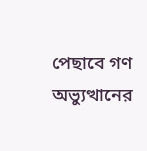পেছাবে গণ অভ্যুত্থানের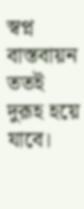স্বপ্ন বাস্তবায়ন ততই দুরূহ হয়ে যাবে।